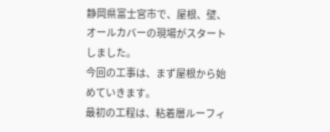静岡県富士宮市で、屋根、壁、オールカバーの現場がスタートしました。
今回の工事は、まず屋根から始めていきます。
最初の工程は、粘着層ルーフィ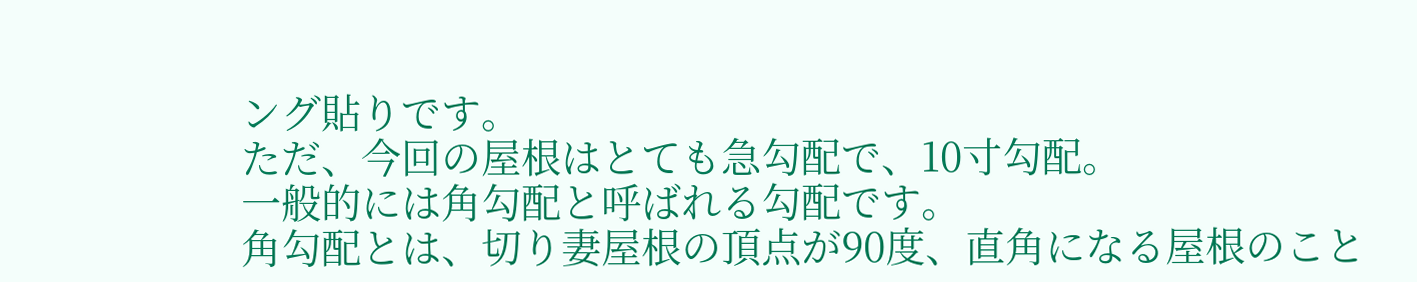ング貼りです。
ただ、今回の屋根はとても急勾配で、10寸勾配。
一般的には角勾配と呼ばれる勾配です。
角勾配とは、切り妻屋根の頂点が90度、直角になる屋根のこと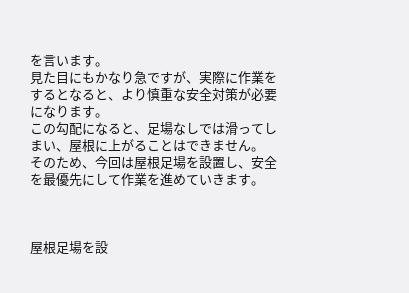を言います。
見た目にもかなり急ですが、実際に作業をするとなると、より慎重な安全対策が必要になります。
この勾配になると、足場なしでは滑ってしまい、屋根に上がることはできません。
そのため、今回は屋根足場を設置し、安全を最優先にして作業を進めていきます。



屋根足場を設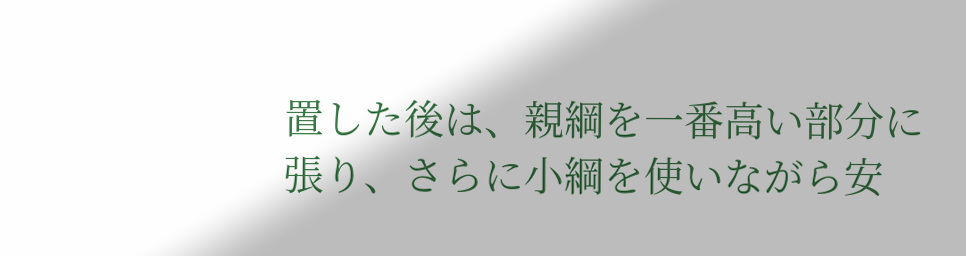置した後は、親綱を一番高い部分に張り、さらに小綱を使いながら安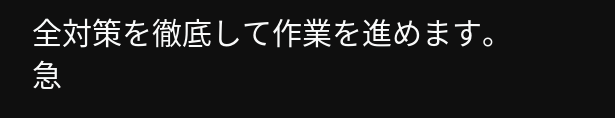全対策を徹底して作業を進めます。
急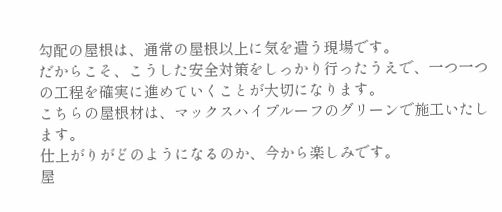勾配の屋根は、通常の屋根以上に気を遣う現場です。
だからこそ、こうした安全対策をしっかり行ったうえで、一つ一つの工程を確実に進めていくことが大切になります。
こちらの屋根材は、マックスハイプルーフのグリーンで施工いたします。
仕上がりがどのようになるのか、今から楽しみです。
屋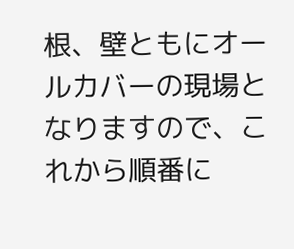根、壁ともにオールカバーの現場となりますので、これから順番に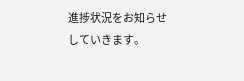進捗状況をお知らせしていきます。